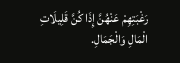رَغْبَتِهِمْ عَنْهُنَّ إِذَا كُنَّ قَلِيلَاتِ الْمَالِ وَالْجَمَالِ.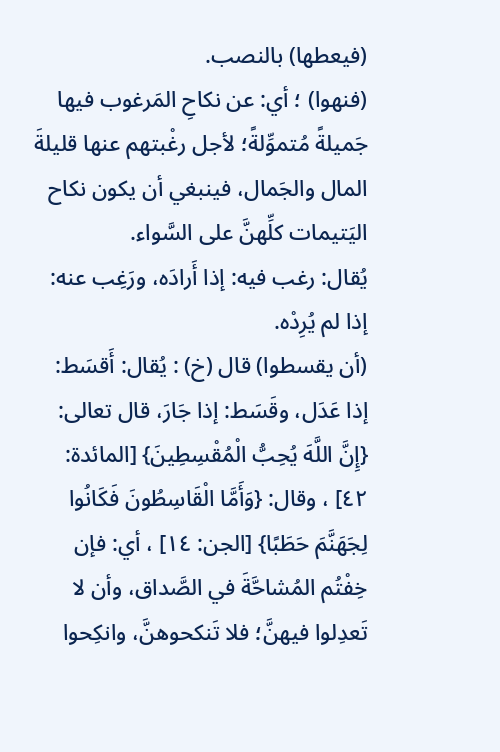(فيعطها) بالنصب.
(فنهوا) ؛ أي: عن نكاحِ المَرغوب فيها جَميلةً مُتموِّلةً؛ لأجل رغْبتهم عنها قليلةَ المال والجَمال، فينبغي أن يكون نكاح اليَتيمات كلِّهنَّ على السَّواء.
يُقال: رغب فيه: إذا أَرادَه، ورَغِب عنه: إذا لم يُرِدْه.
(أن يقسطوا) قال (خ) : يُقال: أَقسَط: إذا عَدَل، وقَسَط: إذا جَارَ، قال تعالى: {إِنَّ اللَّهَ يُحِبُّ الْمُقْسِطِينَ} [المائدة: ٤٢] ، وقال: {وَأَمَّا الْقَاسِطُونَ فَكَانُوا لِجَهَنَّمَ حَطَبًا} [الجن: ١٤] ، أي: فإن خِفْتُم المُشاحَّةَ في الصَّداق، وأن لا تَعدِلوا فيهنَّ؛ فلا تَنكحوهنَّ، وانكِحوا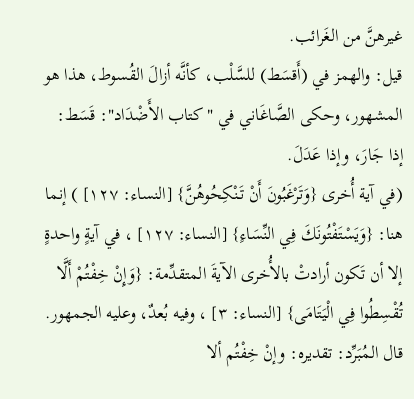غيرهنَّ من الغَرائب.
قيل: والهمز في (أَقسَط) للسَّلْب، كأنَّه أزالَ القُسوط، هذا هو المشهور، وحكى الصَّاغَاني في "كتاب الأَضْدَاد": قَسَط: إذا جَارَ، وإذا عَدَلَ.
(في آية أُخرى {وَتَرْغَبُونَ أَنْ تَنْكِحُوهُنَّ} [النساء: ١٢٧] ) إنما هنا: {وَيَسْتَفْتُونَكَ فِي النِّسَاءِ} [النساء: ١٢٧] ، في آيةٍ واحدةٍ إلا أن تَكون أرادتْ بالأُخرى الآيةَ المتقدِّمة: {وَإِنْ خِفْتُمْ أَلَّا تُقْسِطُوا فِي الْيَتَامَى} [النساء: ٣] ، وفيه بُعدٌ، وعليه الجمهور.
قال المُبَرِّد: تقديره: وإنْ خِفْتُم ألا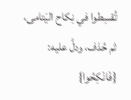تُقسِطوا في نِكاح اليَتامى، ثم حُذف، ودلَّ عليه: {فَانْكِحُوا}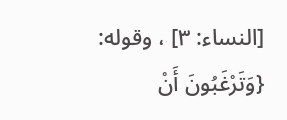[النساء: ٣] ، وقوله: {وَتَرْغَبُونَ أَنْ